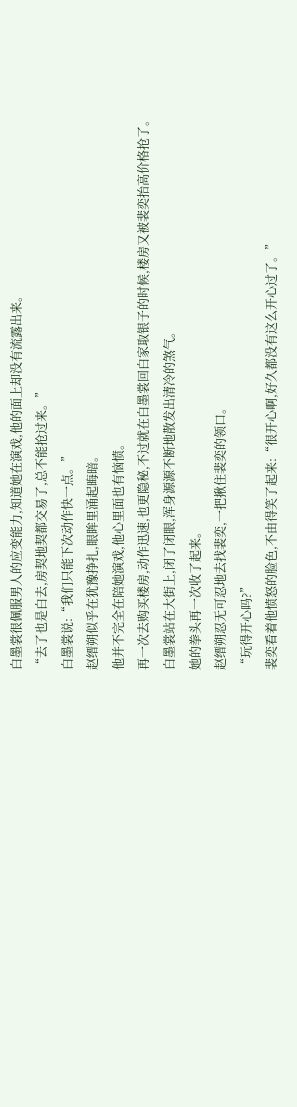白墨裳很佩服男人的应变能力,知道她在演戏,他的面上却没有流露出来。
“去了也是白去,房契地契都交易了,总不能抢过来。”
白墨裳说:“我们只能下次动作快一点。”
赵缙朔似乎在犹豫挣扎,眼眸里涌起晦暗。
他并不完全在陪她演戏,他心里面也有恼愤。
再一次去购买楼房,动作迅速,也更隐秘,不过就在白墨裳回白家取银子的时候,楼房又被裴奕抬高价格抢了。
白墨裳站在大街上,闭了闭眼,浑身源源不断地散发出清冷的煞气。
她的拳头再一次收了起来。
赵缙朔忍无可忍地去找裴奕,一把揪住裴奕的领口。
“玩得开心吗?”
裴奕看着他愤怒的脸色,不由得笑了起来:“很开心啊,好久都没有这么开心过了。”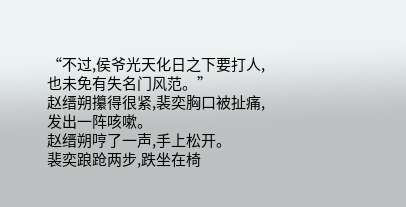“不过,侯爷光天化日之下要打人,也未免有失名门风范。”
赵缙朔攥得很紧,裴奕胸口被扯痛,发出一阵咳嗽。
赵缙朔哼了一声,手上松开。
裴奕踉跄两步,跌坐在椅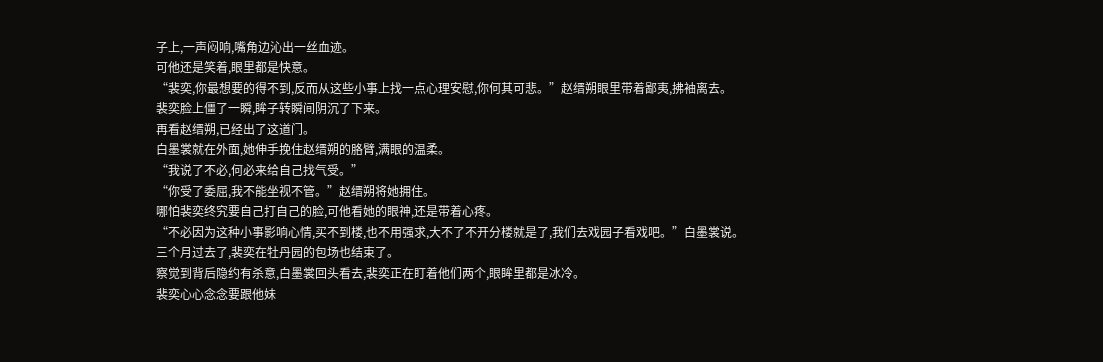子上,一声闷响,嘴角边沁出一丝血迹。
可他还是笑着,眼里都是快意。
“裴奕,你最想要的得不到,反而从这些小事上找一点心理安慰,你何其可悲。”赵缙朔眼里带着鄙夷,拂袖离去。
裴奕脸上僵了一瞬,眸子转瞬间阴沉了下来。
再看赵缙朔,已经出了这道门。
白墨裳就在外面,她伸手挽住赵缙朔的胳臂,满眼的温柔。
“我说了不必,何必来给自己找气受。”
“你受了委屈,我不能坐视不管。”赵缙朔将她拥住。
哪怕裴奕终究要自己打自己的脸,可他看她的眼神,还是带着心疼。
“不必因为这种小事影响心情,买不到楼,也不用强求,大不了不开分楼就是了,我们去戏园子看戏吧。”白墨裳说。
三个月过去了,裴奕在牡丹园的包场也结束了。
察觉到背后隐约有杀意,白墨裳回头看去,裴奕正在盯着他们两个,眼眸里都是冰冷。
裴奕心心念念要跟他妹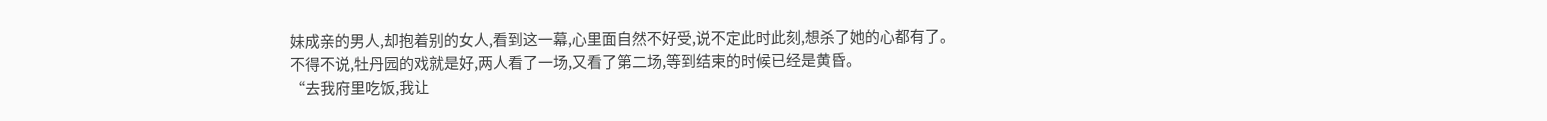妹成亲的男人,却抱着别的女人,看到这一幕,心里面自然不好受,说不定此时此刻,想杀了她的心都有了。
不得不说,牡丹园的戏就是好,两人看了一场,又看了第二场,等到结束的时候已经是黄昏。
“去我府里吃饭,我让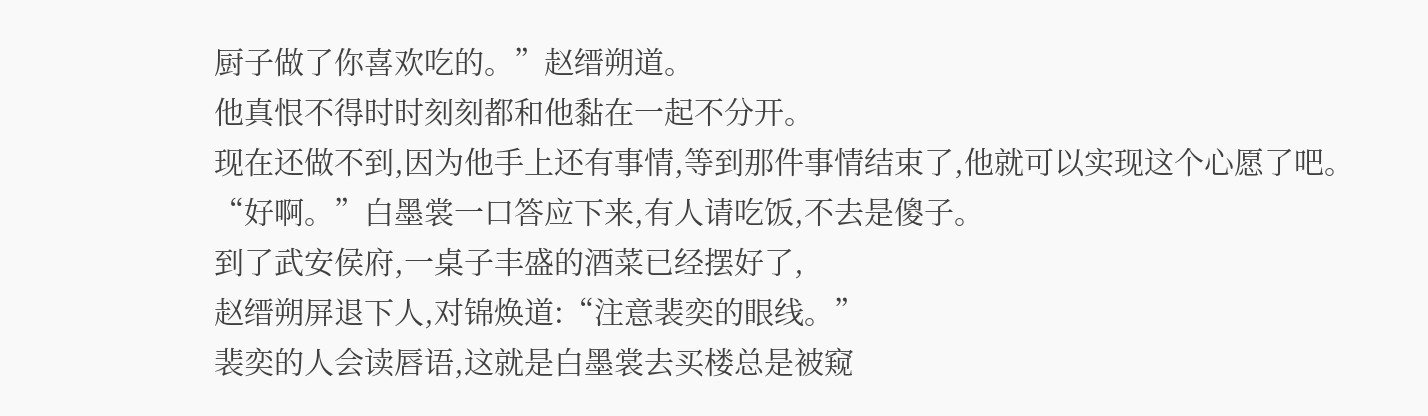厨子做了你喜欢吃的。”赵缙朔道。
他真恨不得时时刻刻都和他黏在一起不分开。
现在还做不到,因为他手上还有事情,等到那件事情结束了,他就可以实现这个心愿了吧。
“好啊。”白墨裳一口答应下来,有人请吃饭,不去是傻子。
到了武安侯府,一桌子丰盛的酒菜已经摆好了,
赵缙朔屏退下人,对锦焕道:“注意裴奕的眼线。”
裴奕的人会读唇语,这就是白墨裳去买楼总是被窥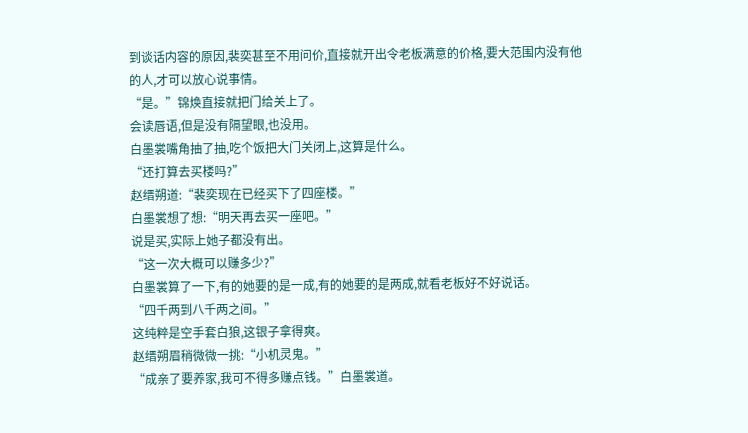到谈话内容的原因,裴奕甚至不用问价,直接就开出令老板满意的价格,要大范围内没有他的人,才可以放心说事情。
“是。”锦焕直接就把门给关上了。
会读唇语,但是没有隔望眼,也没用。
白墨裳嘴角抽了抽,吃个饭把大门关闭上,这算是什么。
“还打算去买楼吗?”
赵缙朔道:“裴奕现在已经买下了四座楼。”
白墨裳想了想:“明天再去买一座吧。”
说是买,实际上她子都没有出。
“这一次大概可以赚多少?”
白墨裳算了一下,有的她要的是一成,有的她要的是两成,就看老板好不好说话。
“四千两到八千两之间。”
这纯粹是空手套白狼,这银子拿得爽。
赵缙朔眉稍微微一挑:“小机灵鬼。”
“成亲了要养家,我可不得多赚点钱。”白墨裳道。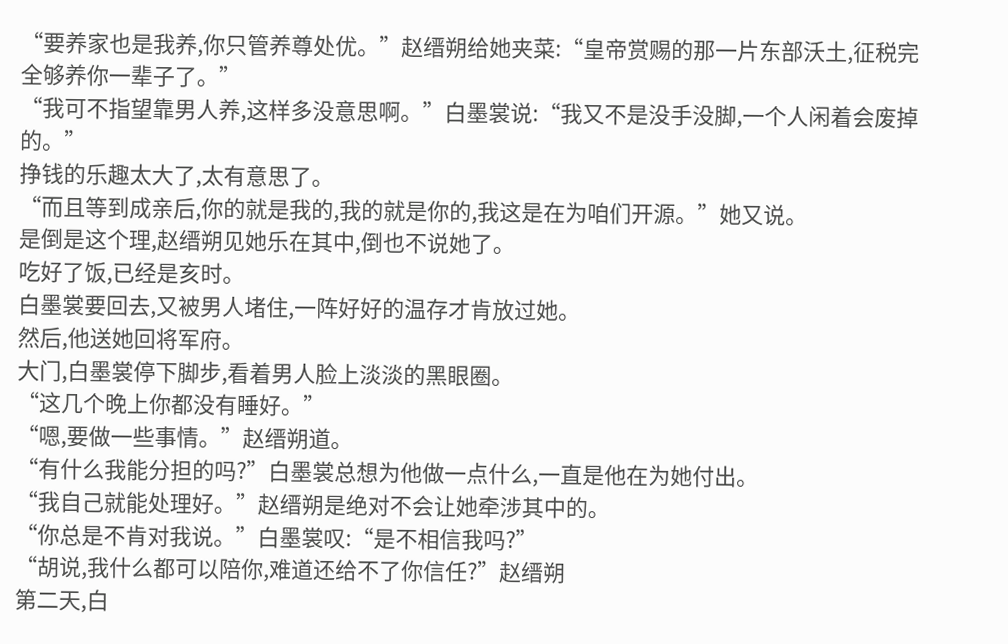“要养家也是我养,你只管养尊处优。”赵缙朔给她夹菜:“皇帝赏赐的那一片东部沃土,征税完全够养你一辈子了。”
“我可不指望靠男人养,这样多没意思啊。”白墨裳说:“我又不是没手没脚,一个人闲着会废掉的。”
挣钱的乐趣太大了,太有意思了。
“而且等到成亲后,你的就是我的,我的就是你的,我这是在为咱们开源。”她又说。
是倒是这个理,赵缙朔见她乐在其中,倒也不说她了。
吃好了饭,已经是亥时。
白墨裳要回去,又被男人堵住,一阵好好的温存才肯放过她。
然后,他送她回将军府。
大门,白墨裳停下脚步,看着男人脸上淡淡的黑眼圈。
“这几个晚上你都没有睡好。”
“嗯,要做一些事情。”赵缙朔道。
“有什么我能分担的吗?”白墨裳总想为他做一点什么,一直是他在为她付出。
“我自己就能处理好。”赵缙朔是绝对不会让她牵涉其中的。
“你总是不肯对我说。”白墨裳叹:“是不相信我吗?”
“胡说,我什么都可以陪你,难道还给不了你信任?”赵缙朔
第二天,白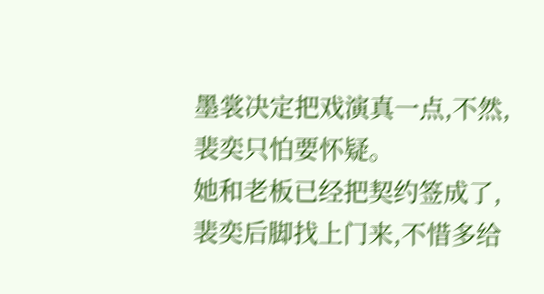墨裳决定把戏演真一点,不然,裴奕只怕要怀疑。
她和老板已经把契约签成了,裴奕后脚找上门来,不惜多给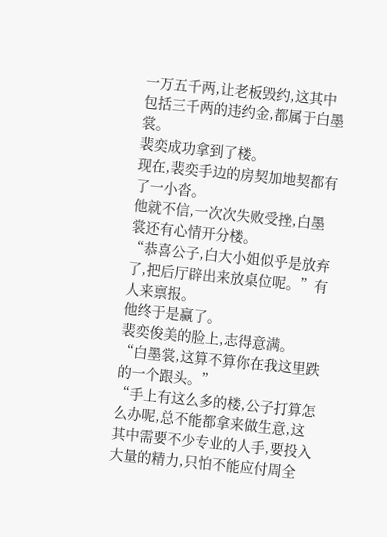一万五千两,让老板毁约,这其中包括三千两的违约金,都属于白墨裳。
裴奕成功拿到了楼。
现在,裴奕手边的房契加地契都有了一小沓。
他就不信,一次次失败受挫,白墨裳还有心情开分楼。
“恭喜公子,白大小姐似乎是放弃了,把后厅辟出来放桌位呢。”有人来禀报。
他终于是赢了。
裴奕俊美的脸上,志得意满。
“白墨裳,这算不算你在我这里跌的一个跟头。”
“手上有这么多的楼,公子打算怎么办呢,总不能都拿来做生意,这其中需要不少专业的人手,要投入大量的精力,只怕不能应付周全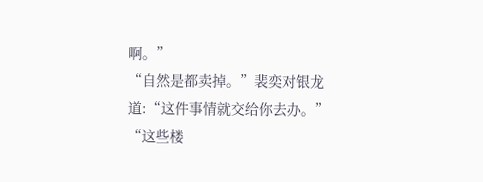啊。”
“自然是都卖掉。”裴奕对银龙道:“这件事情就交给你去办。”
“这些楼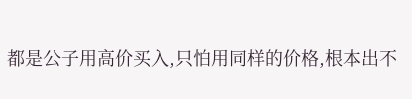都是公子用高价买入,只怕用同样的价格,根本出不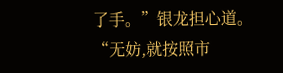了手。”银龙担心道。
“无妨,就按照市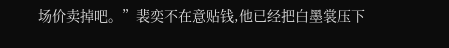场价卖掉吧。”裴奕不在意贴钱,他已经把白墨裳压下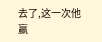去了,这一次他赢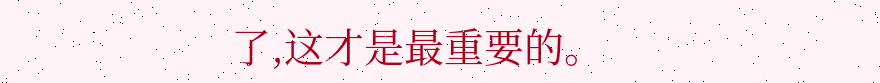了,这才是最重要的。